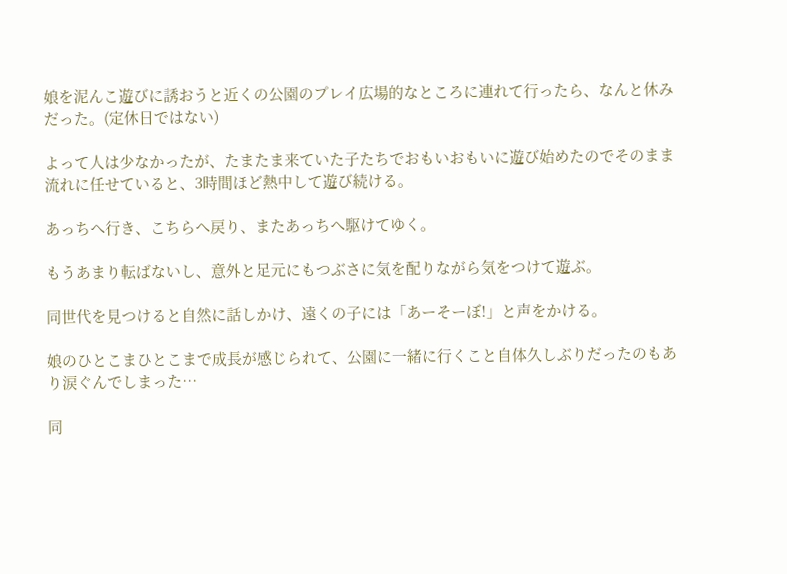娘を泥んこ遊びに誘おうと近くの公園のプレイ広場的なところに連れて行ったら、なんと休みだった。(定休日ではない)

よって人は少なかったが、たまたま来ていた子たちでおもいおもいに遊び始めたのでそのまま流れに任せていると、3時間ほど熱中して遊び続ける。

あっちへ行き、こちらへ戻り、またあっちへ駆けてゆく。

もうあまり転ばないし、意外と足元にもつぶさに気を配りながら気をつけて遊ぶ。

同世代を見つけると自然に話しかけ、遠くの子には「あーそーぼ!」と声をかける。

娘のひとこまひとこまで成長が感じられて、公園に一緒に行くこと自体久しぶりだったのもあり涙ぐんでしまった…

同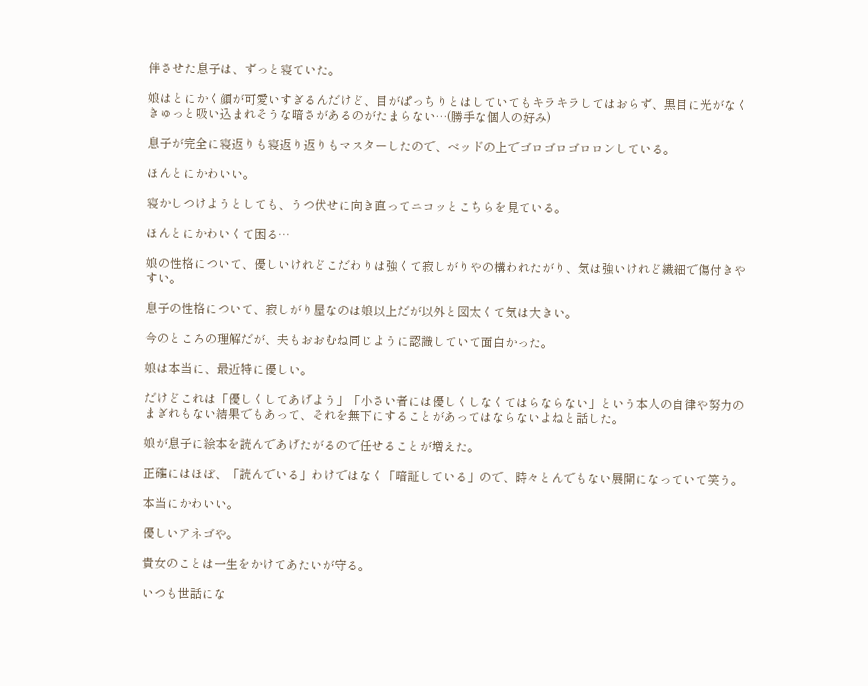伴させた息子は、ずっと寝ていた。

娘はとにかく顔が可愛いすぎるんだけど、目がぱっちりとはしていてもキラキラしてはおらず、黒目に光がなくきゅっと吸い込まれそうな暗さがあるのがたまらない…(勝手な個人の好み)

息子が完全に寝返りも寝返り返りもマスターしたので、ベッドの上でゴロゴロゴロロンしている。

ほんとにかわいい。

寝かしつけようとしても、うつ伏せに向き直ってニコッとこちらを見ている。

ほんとにかわいくて困る…

娘の性格について、優しいけれどこだわりは強くて寂しがりやの構われたがり、気は強いけれど繊細で傷付きやすい。

息子の性格について、寂しがり屋なのは娘以上だが以外と図太くて気は大きい。

今のところの理解だが、夫もおおむね同じように認識していて面白かった。

娘は本当に、最近特に優しい。

だけどこれは「優しくしてあげよう」「小さい者には優しくしなくてはらならない」という本人の自律や努力のまぎれもない結果でもあって、それを無下にすることがあってはならないよねと話した。

娘が息子に絵本を読んであげたがるので任せることが増えた。

正確にはほぼ、「読んでいる」わけではなく「暗証している」ので、時々とんでもない展開になっていて笑う。

本当にかわいい。

優しいアネゴや。

貴女のことは一生をかけてあたいが守る。

いつも世話にな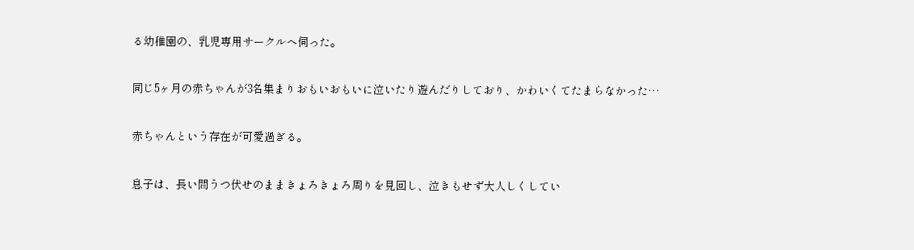る幼稚園の、乳児専用サークルへ伺った。

同じ5ヶ月の赤ちゃんが3名集まりおもいおもいに泣いたり遊んだりしており、かわいくてたまらなかった…

赤ちゃんという存在が可愛過ぎる。

息子は、長い間うつ伏せのままきょろきょろ周りを見回し、泣きもせず大人しくしてい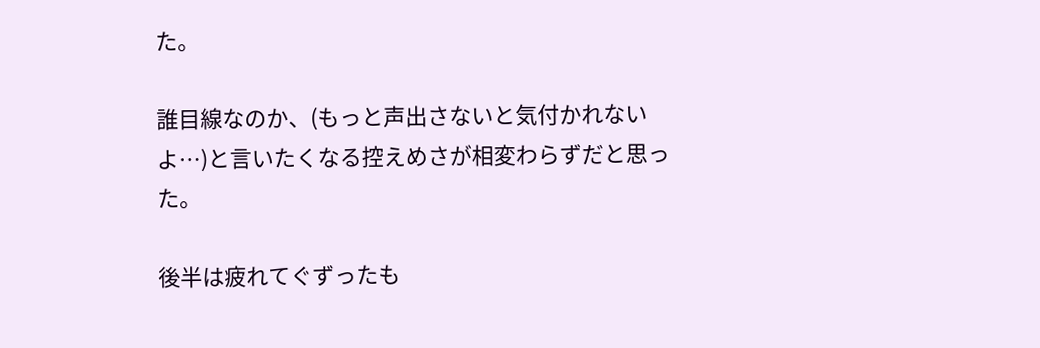た。

誰目線なのか、(もっと声出さないと気付かれないよ…)と言いたくなる控えめさが相変わらずだと思った。

後半は疲れてぐずったも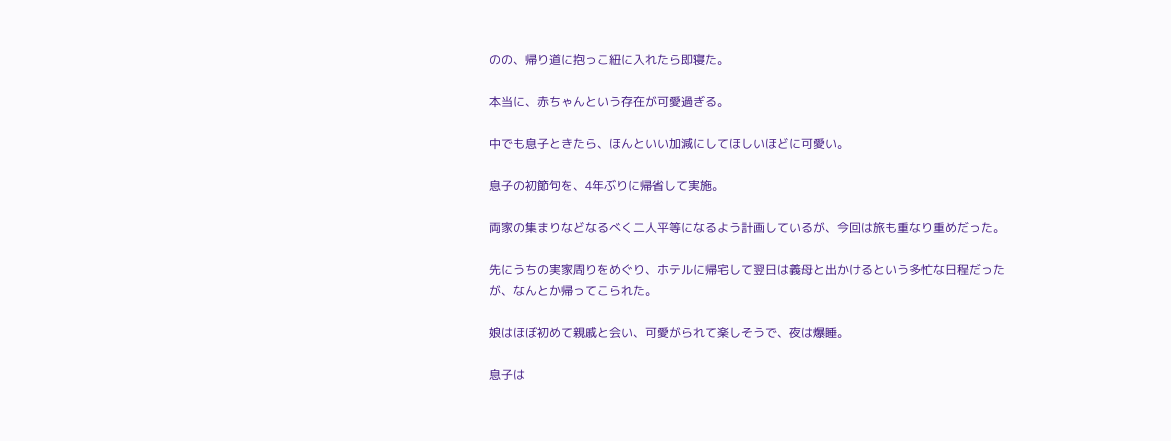のの、帰り道に抱っこ紐に入れたら即寝た。

本当に、赤ちゃんという存在が可愛過ぎる。

中でも息子ときたら、ほんといい加減にしてほしいほどに可愛い。

息子の初節句を、4年ぶりに帰省して実施。

両家の集まりなどなるべく二人平等になるよう計画しているが、今回は旅も重なり重めだった。

先にうちの実家周りをめぐり、ホテルに帰宅して翌日は義母と出かけるという多忙な日程だったが、なんとか帰ってこられた。

娘はほぼ初めて親戚と会い、可愛がられて楽しそうで、夜は爆睡。

息子は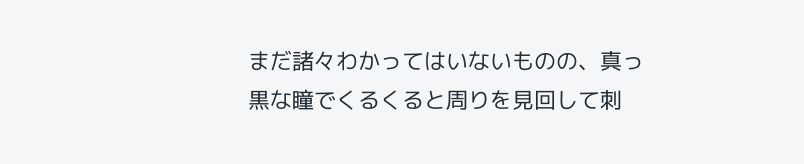まだ諸々わかってはいないものの、真っ黒な瞳でくるくると周りを見回して刺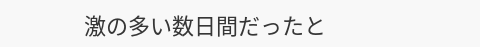激の多い数日間だったと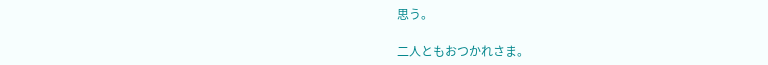思う。

二人ともおつかれさま。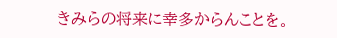きみらの将来に幸多からんことを。